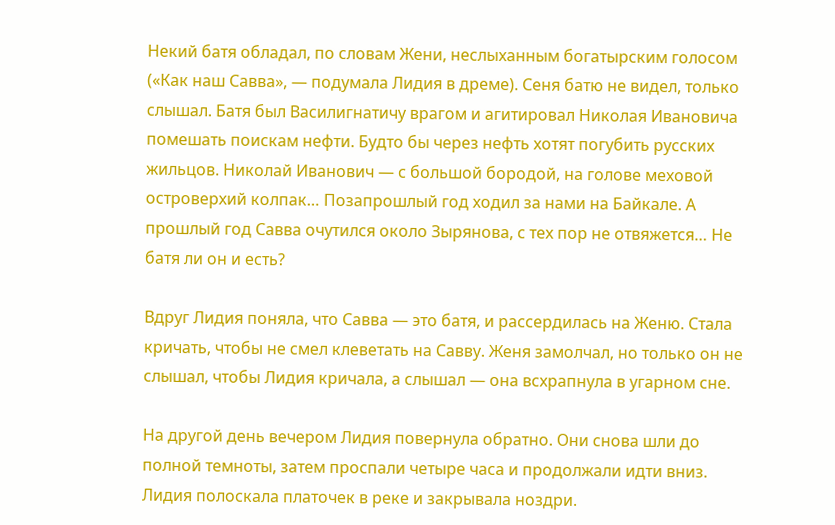Некий батя обладал, по словам Жени, неслыханным богатырским голосом («Как наш Савва», — подумала Лидия в дреме). Сеня батю не видел, только слышал. Батя был Василигнатичу врагом и агитировал Николая Ивановича помешать поискам нефти. Будто бы через нефть хотят погубить русских жильцов. Николай Иванович — с большой бородой, на голове меховой островерхий колпак… Позапрошлый год ходил за нами на Байкале. А прошлый год Савва очутился около Зырянова, с тех пор не отвяжется… Не батя ли он и есть?

Вдруг Лидия поняла, что Савва — это батя, и рассердилась на Женю. Стала кричать, чтобы не смел клеветать на Савву. Женя замолчал, но только он не слышал, чтобы Лидия кричала, а слышал — она всхрапнула в угарном сне.

На другой день вечером Лидия повернула обратно. Они снова шли до полной темноты, затем проспали четыре часа и продолжали идти вниз. Лидия полоскала платочек в реке и закрывала ноздри.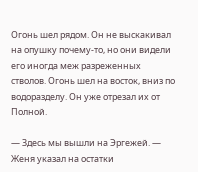Огонь шел рядом. Он не выскакивал на опушку почему-то, но они видели его иногда меж разреженных стволов. Огонь шел на восток, вниз по водоразделу. Он уже отрезал их от Полной.

— Здесь мы вышли на Эргежей. — Женя указал на остатки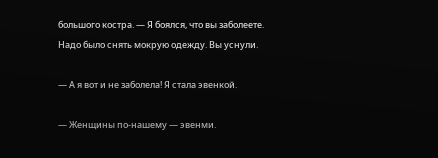большого костра. — Я боялся, что вы заболеете. Надо было снять мокрую одежду. Вы уснули.

— А я вот и не заболела! Я стала эвенкой.

— Женщины по-нашему — эвенми.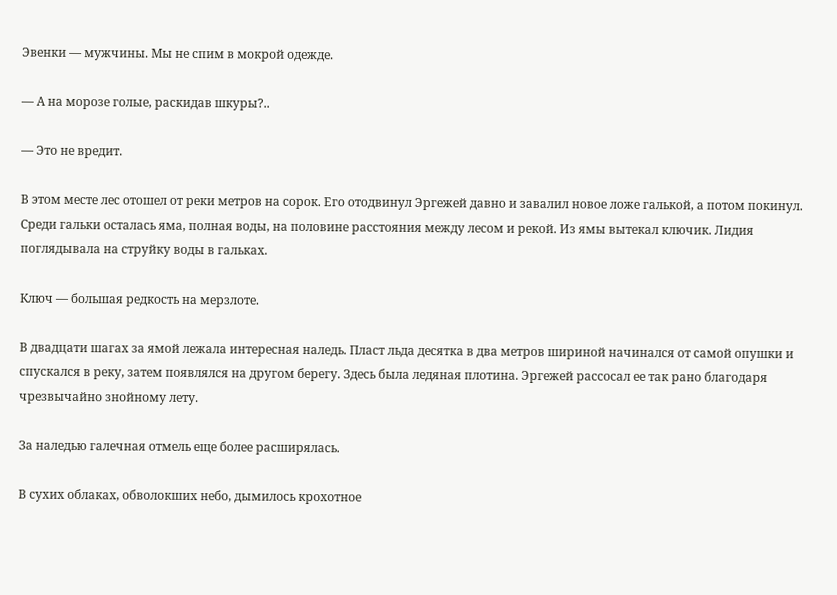Эвенки — мужчины. Мы не спим в мокрой одежде.

— А на морозе голые, раскидав шкуры?..

— Это не вредит.

В этом месте лес отошел от реки метров на сорок. Его отодвинул Эргежей давно и завалил новое ложе галькой, а потом покинул. Среди гальки осталась яма, полная воды, на половине расстояния между лесом и рекой. Из ямы вытекал ключик. Лидия поглядывала на струйку воды в гальках.

Ключ — большая редкость на мерзлоте.

В двадцати шагах за ямой лежала интересная наледь. Пласт льда десятка в два метров шириной начинался от самой опушки и спускался в реку, затем появлялся на другом берегу. Здесь была ледяная плотина. Эргежей рассосал ее так рано благодаря чрезвычайно знойному лету.

За наледью галечная отмель еще более расширялась.

В сухих облаках, обволокших небо, дымилось крохотное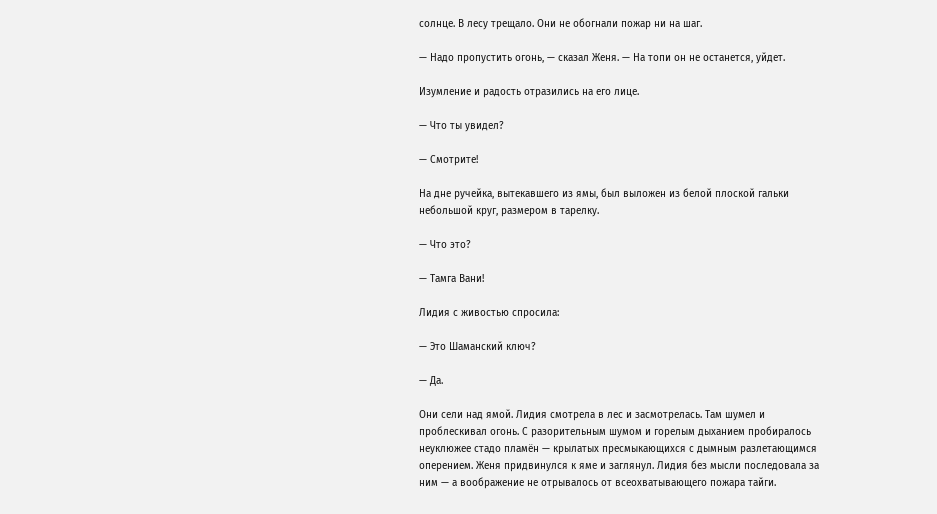солнце. В лесу трещало. Они не обогнали пожар ни на шаг.

— Надо пропустить огонь, — сказал Женя. — На топи он не останется, уйдет.

Изумление и радость отразились на его лице.

— Что ты увидел?

— Смотрите!

На дне ручейка, вытекавшего из ямы, был выложен из белой плоской гальки небольшой круг, размером в тарелку.

— Что это?

— Тамга Вани!

Лидия с живостью спросила:

— Это Шаманский ключ?

— Да.

Они сели над ямой. Лидия смотрела в лес и засмотрелась. Там шумел и проблескивал огонь. С разорительным шумом и горелым дыханием пробиралось неуклюжее стадо пламён — крылатых пресмыкающихся с дымным разлетающимся оперением. Женя придвинулся к яме и заглянул. Лидия без мысли последовала за ним — а воображение не отрывалось от всеохватывающего пожара тайги.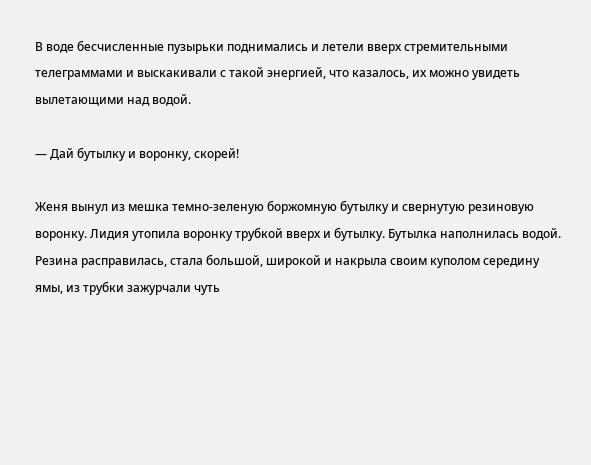В воде бесчисленные пузырьки поднимались и летели вверх стремительными телеграммами и выскакивали с такой энергией, что казалось, их можно увидеть вылетающими над водой.

— Дай бутылку и воронку, скорей!

Женя вынул из мешка темно-зеленую боржомную бутылку и свернутую резиновую воронку. Лидия утопила воронку трубкой вверх и бутылку. Бутылка наполнилась водой. Резина расправилась, стала большой, широкой и накрыла своим куполом середину ямы, из трубки зажурчали чуть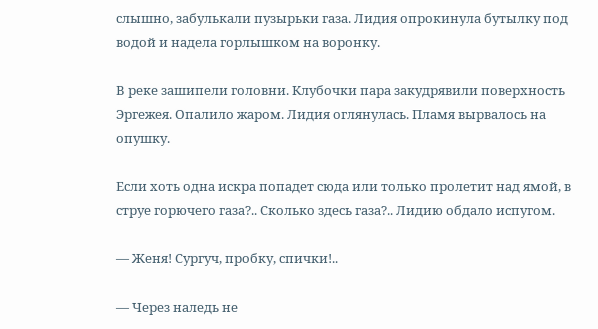слышно, забулькали пузырьки газа. Лидия опрокинула бутылку под водой и надела горлышком на воронку.

В реке зашипели головни. Клубочки пара закудрявили поверхность Эргежея. Опалило жаром. Лидия оглянулась. Пламя вырвалось на опушку.

Если хоть одна искра попадет сюда или только пролетит над ямой, в струе горючего газа?.. Сколько здесь газа?.. Лидию обдало испугом.

— Женя! Сургуч, пробку, спички!..

— Через наледь не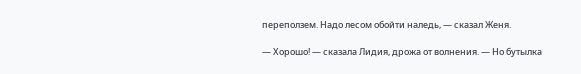переползем. Надо лесом обойти наледь, — сказал Женя.

— Хорошо! — сказала Лидия, дрожа от волнения. — Но бутылка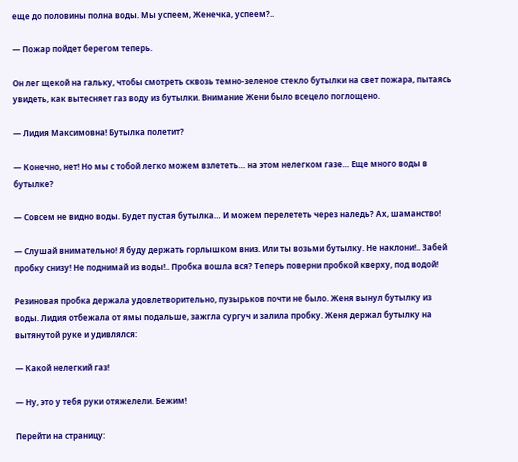еще до половины полна воды. Мы успеем, Женечка, успеем?..

— Пожар пойдет берегом теперь.

Он лег щекой на гальку, чтобы смотреть сквозь темно-зеленое стекло бутылки на свет пожара, пытаясь увидеть, как вытесняет газ воду из бутылки. Внимание Жени было всецело поглощено.

— Лидия Максимовна! Бутылка полетит?

— Конечно, нет! Но мы с тобой легко можем взлететь… на этом нелегком газе… Еще много воды в бутылке?

— Совсем не видно воды. Будет пустая бутылка… И можем перелететь через наледь? Ах, шаманство!

— Слушай внимательно! Я буду держать горлышком вниз. Или ты возьми бутылку. Не наклони!.. Забей пробку снизу! Не поднимай из воды!.. Пробка вошла вся? Теперь поверни пробкой кверху, под водой!

Резиновая пробка держала удовлетворительно, пузырьков почти не было. Женя вынул бутылку из воды. Лидия отбежала от ямы подальше, зажгла сургуч и залила пробку. Женя держал бутылку на вытянутой руке и удивлялся:

— Какой нелегкий газ!

— Ну, это у тебя руки отяжелели. Бежим!

Перейти на страницу: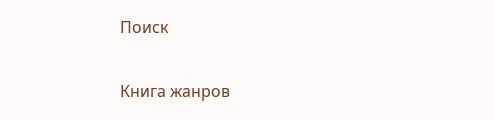Поиск

Книга жанров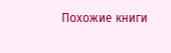Похожие книги